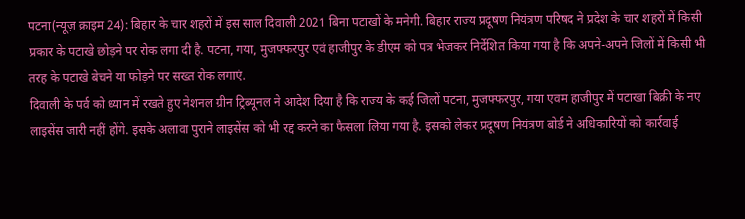पटना(न्यूज़ क्राइम 24): बिहार के चार शहरों में इस साल दिवाली 2021 बिना पटाखों के मनेगी. बिहार राज्य प्रदूषण नियंत्रण परिषद ने प्रदेश के चार शहरों में किसी प्रकार के पटाखे छोड़ने पर रोक लगा दी है. पटना, गया, मुजफ्फरपुर एवं हाजीपुर के डीएम को पत्र भेजकर निर्देशित किया गया है कि अपने-अपने जिलों में किसी भी तरह के पटाखे बेचने या फोड़ने पर सख्त रोक लगाएं.
दिवाली के पर्व को ध्यान में रखते हुए नेशनल ग्रीन ट्रिब्यूनल ने आदेश दिया है कि राज्य के कई जिलों पटना, मुजफ्फरपुर, गया एवम हाजीपुर में पटाखा बिक्री के नए लाइसेंस जारी नहीं होंगे. इसके अलावा पुराने लाइसेंस को भी रद्द करने का फैसला लिया गया है. इसको लेकर प्रदूषण नियंत्रण बोर्ड ने अधिकारियों को कार्रवाई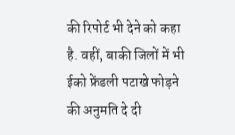की रिपोर्ट भी देने को कहा है. वहीं, बाकी जिलों में भी ईको फ्रेंडली पटाखे फोड़ने की अनुमति दे दी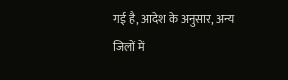गई है, आदेश के अनुसार, अन्य जिलों में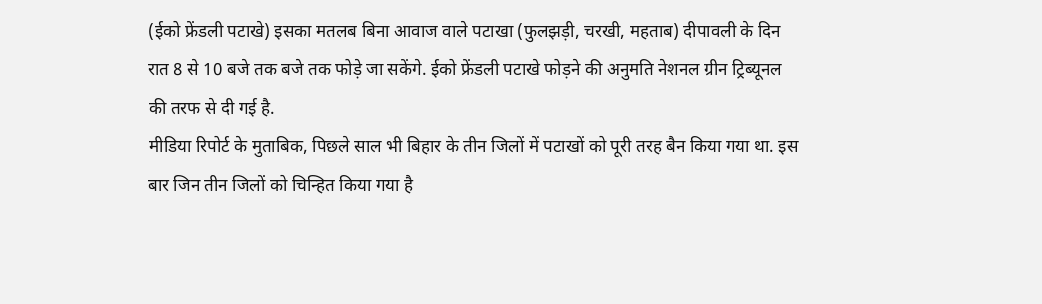(ईको फ्रेंडली पटाखे) इसका मतलब बिना आवाज वाले पटाखा (फुलझड़ी, चरखी, महताब) दीपावली के दिन रात 8 से 10 बजे तक बजे तक फोड़े जा सकेंगे. ईको फ्रेंडली पटाखे फोड़ने की अनुमति नेशनल ग्रीन ट्रिब्यूनल की तरफ से दी गई है.
मीडिया रिपोर्ट के मुताबिक, पिछले साल भी बिहार के तीन जिलों में पटाखों को पूरी तरह बैन किया गया था. इस बार जिन तीन जिलों को चिन्हित किया गया है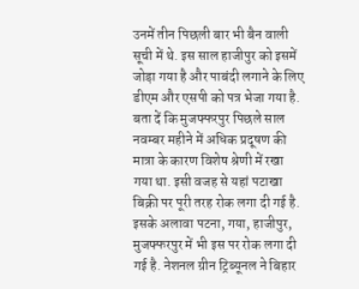उनमें तीन पिछली बार भी बैन वाली सूची में थे. इस साल हाजीपुर को इसमें जोड़ा गया है और पाबंदी लगाने के लिए डीएम और एसपी को पत्र भेजा गया है.
बता दें कि मुजफ्फरपुर पिछले साल नवम्बर महीने में अधिक प्रदूषण की मात्रा के कारण विशेष श्रेणी में रखा गया था. इसी वजह से यहां पटाखा बिक्री पर पूरी तरह रोक लगा दी गई है. इसके अलावा पटना, गया, हाजीपुर, मुजफ्फरपुर में भी इस पर रोक लगा दी गई है. नेशनल ग्रीन ट्रिब्यूनल ने बिहार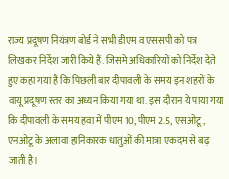राज्य प्रदूषण नियंत्रण बोर्ड ने सभी डीएम व एससपी को पत्र लिखकर निर्देश जारी किये हैं. जिसमे अधिकारियों को निर्देश देते हुए कहा गया है कि पिछली बार दीपावली के समय इन शहरों के वायू प्रदूषण स्तर का अध्यन किया गया था. इस दौरान ये पाया गया कि दीपावली के समय हवा में पीएम 10, पीएम 2.5, एसओटू, एनओटू के अलावा हानिकारक धातुओं की मात्रा एकदम से बढ़ जाती है।